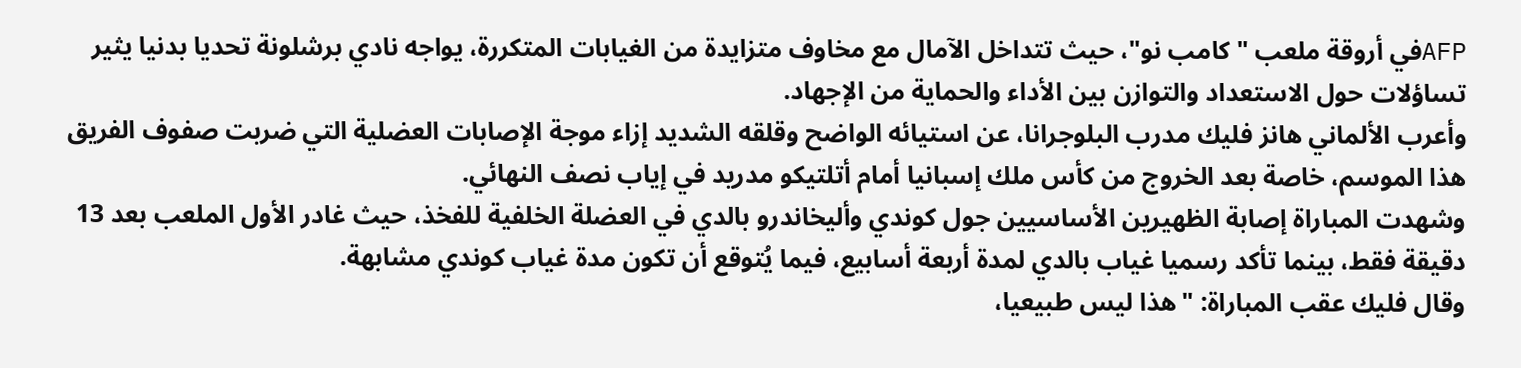AFPفي أروقة ملعب "كامب نو"، حيث تتداخل الآمال مع مخاوف متزايدة من الغيابات المتكررة، يواجه نادي برشلونة تحديا بدنيا يثير تساؤلات حول الاستعداد والتوازن بين الأداء والحماية من الإجهاد.
وأعرب الألماني هانز فليك مدرب البلوجرانا، عن استيائه الواضح وقلقه الشديد إزاء موجة الإصابات العضلية التي ضربت صفوف الفريق هذا الموسم، خاصة بعد الخروج من كأس ملك إسبانيا أمام أتلتيكو مدريد في إياب نصف النهائي.
وشهدت المباراة إصابة الظهيرين الأساسيين جول كوندي وأليخاندرو بالدي في العضلة الخلفية للفخذ، حيث غادر الأول الملعب بعد 13 دقيقة فقط، بينما تأكد رسميا غياب بالدي لمدة أربعة أسابيع، فيما يُتوقع أن تكون مدة غياب كوندي مشابهة.
وقال فليك عقب المباراة: "هذا ليس طبيعيا،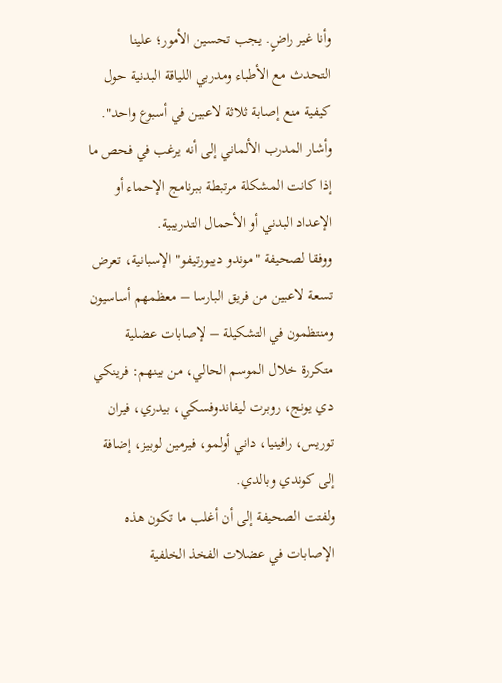وأنا غير راضٍ. يجب تحسين الأمور؛ علينا التحدث مع الأطباء ومدربي اللياقة البدنية حول كيفية منع إصابة ثلاثة لاعبين في أسبوع واحد".
وأشار المدرب الألماني إلى أنه يرغب في فحص ما إذا كانت المشكلة مرتبطة ببرنامج الإحماء أو الإعداد البدني أو الأحمال التدريبية.
ووفقا لصحيفة "موندو ديبورتيفو" الإسبانية، تعرض تسعة لاعبين من فريق البارسا – معظمهم أساسيون ومنتظمون في التشكيلة – لإصابات عضلية متكررة خلال الموسم الحالي، من بينهم: فرينكي دي يونج، روبرت ليفاندوفسكي، بيدري، فيران توريس، رافينيا، داني أولمو، فيرمين لوبيز، إضافة إلى كوندي وبالدي.
ولفتت الصحيفة إلى أن أغلب ما تكون هذه الإصابات في عضلات الفخذ الخلفية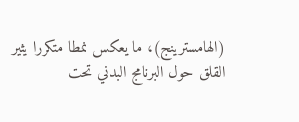(الهامسترينج)، ما يعكس نمطا متكررا يثير القلق حول البرنامج البدني تحت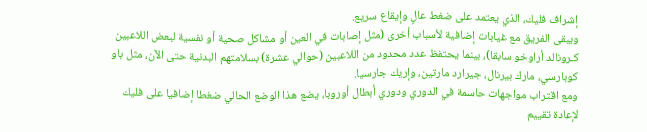إشراف فليك، الذي يعتمد على ضغط عالٍ وإيقاع سريع.
ويبقى الفريق مع غيابات إضافية لأسباب أخرى (مثل إصابات في العين أو مشاكل صحية أو نفسية لبعض اللاعبين كـرونالد أراوخو سابقا)، بينما يحتفظ عدد محدود من اللاعبين (حوالي عشرة) بسلامتهم البدنية حتى الآن، مثل باو كوبارسي، مارك بيرنال، جيرارد مارتين، وإريك جارسيا.
ومع اقتراب مواجهات حاسمة في الدوري ودوري أبطال أوروبا، يضع هذا الوضع الحالي ضغطا إضافيا على فليك لإعادة تقييم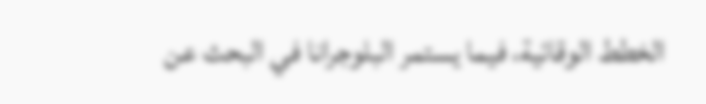الخطط الوقائية، فيما يستمر البلوجرانا في البحث عن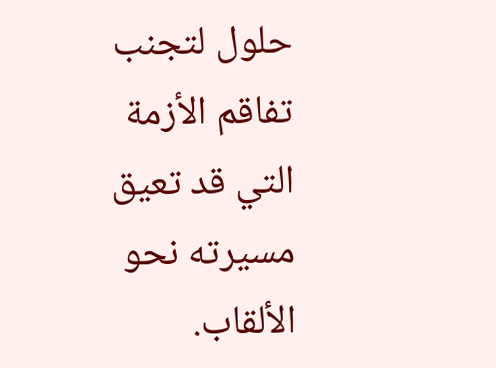حلول لتجنب تفاقم الأزمة التي قد تعيق مسيرته نحو الألقاب.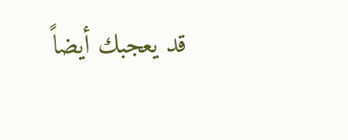قد يعجبك أيضاً